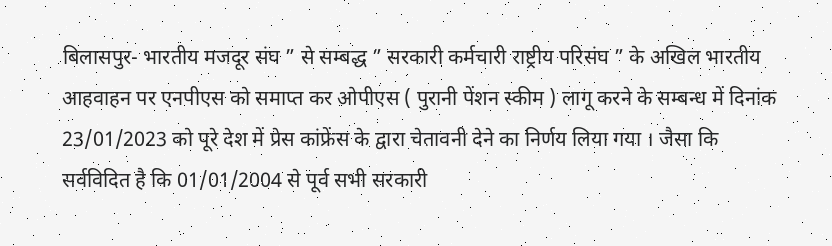बिलासपुर- भारतीय मजदूर संघ ” से सम्बद्ध ” सरकारी कर्मचारी राष्ट्रीय परिसंघ ” के अखिल भारतीय आहवाहन पर एनपीएस को समाप्त कर ओपीएस ( पुरानी पेंशन स्कीम ) लागू करने के सम्बन्ध में दिनांक 23/01/2023 को पूरे देश में प्रेस कांफ्रेंस के द्वारा चेतावनी देने का निर्णय लिया गया । जैसा कि सर्वविदित है कि 01/01/2004 से पूर्व सभी सरकारी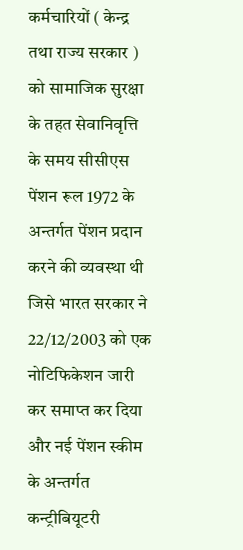कर्मचारियों ( केन्द्र तथा राज्य सरकार ) को सामाजिक सुरक्षा के तहत सेवानिवृत्ति के समय सीसीएस पेंशन रूल 1972 के अन्तर्गत पेंशन प्रदान करने की व्यवस्था थी जिसे भारत सरकार ने 22/12/2003 को एक नोटिफिकेशन जारी कर समाप्त कर दिया और नई पेंशन स्कीम के अन्तर्गत कन्ट्रीबियूटरी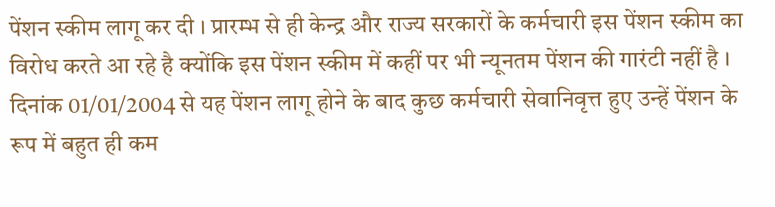पेंशन स्कीम लागू कर दी । प्रारम्भ से ही केन्द्र और राज्य सरकारों के कर्मचारी इस पेंशन स्कीम का विरोध करते आ रहे है क्योंकि इस पेंशन स्कीम में कहीं पर भी न्यूनतम पेंशन की गारंटी नहीं है । दिनांक 01/01/2004 से यह पेंशन लागू होने के बाद कुछ कर्मचारी सेवानिवृत्त हुए उन्हें पेंशन के रूप में बहुत ही कम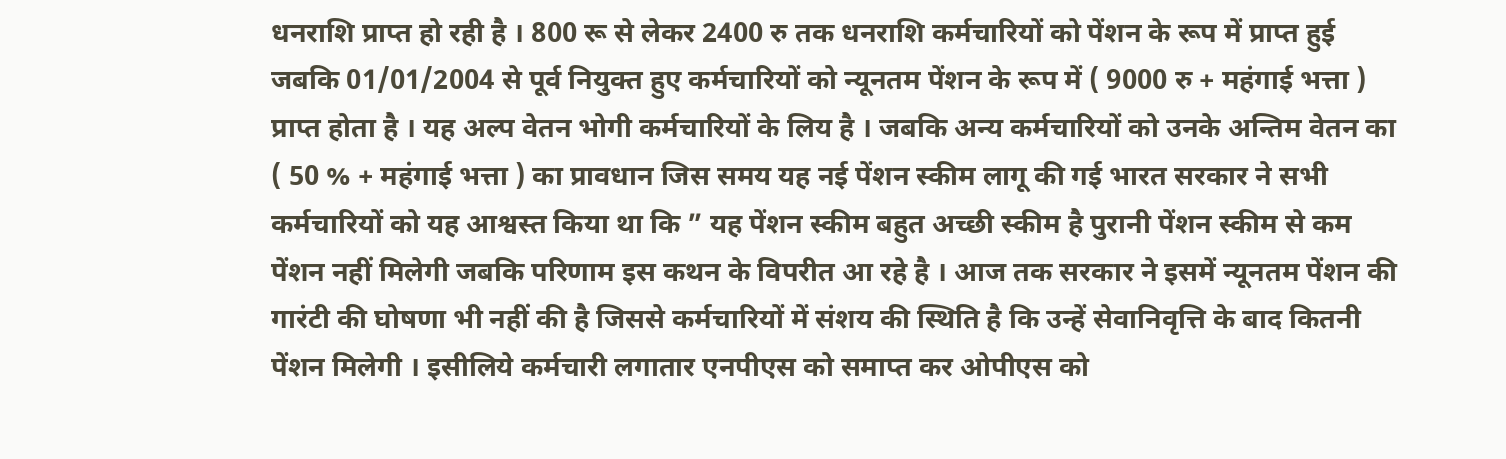धनराशि प्राप्त हो रही है । 800 रू से लेकर 2400 रु तक धनराशि कर्मचारियों को पेंशन के रूप में प्राप्त हुई जबकि 01/01/2004 से पूर्व नियुक्त हुए कर्मचारियों को न्यूनतम पेंशन के रूप में ( 9000 रु + महंगाई भत्ता ) प्राप्त होता है । यह अल्प वेतन भोगी कर्मचारियों के लिय है । जबकि अन्य कर्मचारियों को उनके अन्तिम वेतन का ( 50 % + महंगाई भत्ता ) का प्रावधान जिस समय यह नई पेंशन स्कीम लागू की गई भारत सरकार ने सभी कर्मचारियों को यह आश्वस्त किया था कि ” यह पेंशन स्कीम बहुत अच्छी स्कीम है पुरानी पेंशन स्कीम से कम पेंशन नहीं मिलेगी जबकि परिणाम इस कथन के विपरीत आ रहे है । आज तक सरकार ने इसमें न्यूनतम पेंशन की गारंटी की घोषणा भी नहीं की है जिससे कर्मचारियों में संशय की स्थिति है कि उन्हें सेवानिवृत्ति के बाद कितनी पेंशन मिलेगी । इसीलिये कर्मचारी लगातार एनपीएस को समाप्त कर ओपीएस को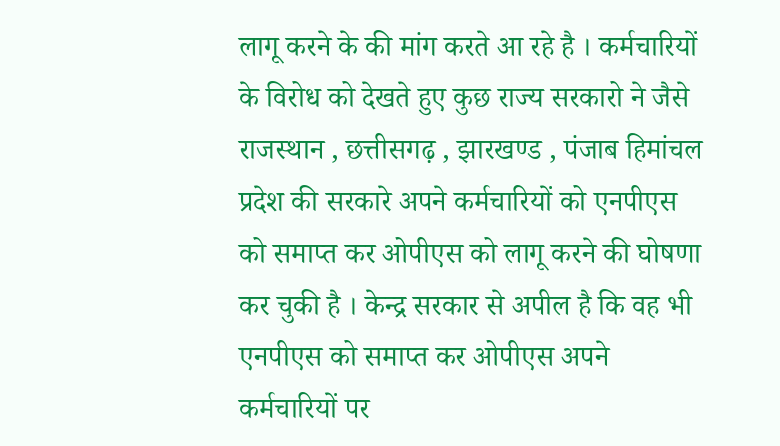लागू करने के की मांग करते आ रहे है । कर्मचारियों के विरोध को देखते हुए कुछ राज्य सरकारो ने जैसे राजस्थान , छत्तीसगढ़ , झारखण्ड , पंजाब हिमांचल प्रदेश की सरकारे अपने कर्मचारियों को एनपीएस को समाप्त कर ओपीएस को लागू करने की घोषणा कर चुकी है । केन्द्र सरकार से अपील है कि वह भी एनपीएस को समाप्त कर ओपीएस अपने कर्मचारियों पर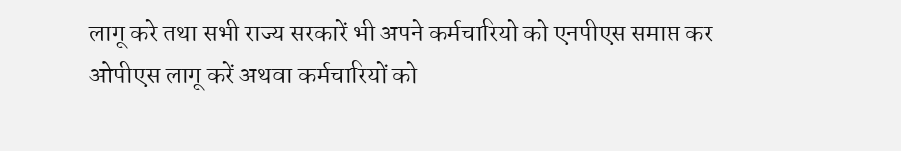लागू करे तथा सभी राज्य सरकारें भी अपने कर्मचारियो को एनपीएस समाप्त कर ओपीएस लागू करें अथवा कर्मचारियों को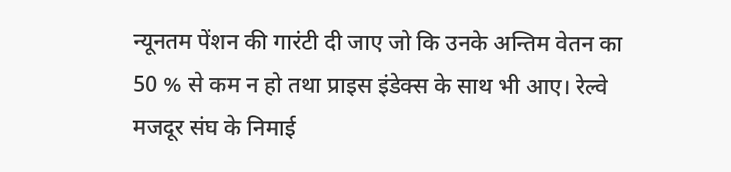न्यूनतम पेंशन की गारंटी दी जाए जो कि उनके अन्तिम वेतन का 50 % से कम न हो तथा प्राइस इंडेक्स के साथ भी आए। रेल्वे मजदूर संघ के निमाई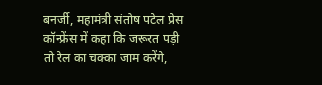बनर्जी, महामंत्री संतोष पटेल प्रेस कॉन्फ्रेंस में कहा कि जरूरत पड़ी तो रेल का चक्का जाम करेंगे,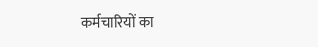कर्मचारियों का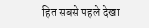हित सबसे पहले देखा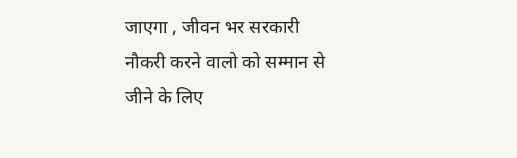जाएगा , जीवन भर सरकारी नौकरी करने वालो को सम्मान से जीने के लिए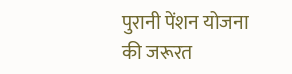पुरानी पेंशन योजना की जरूरत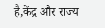है,केंद्र और राज्य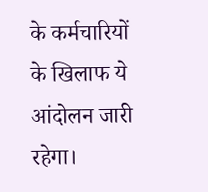के कर्मचारियों के खिलाफ ये आंदोलन जारी रहेगा।